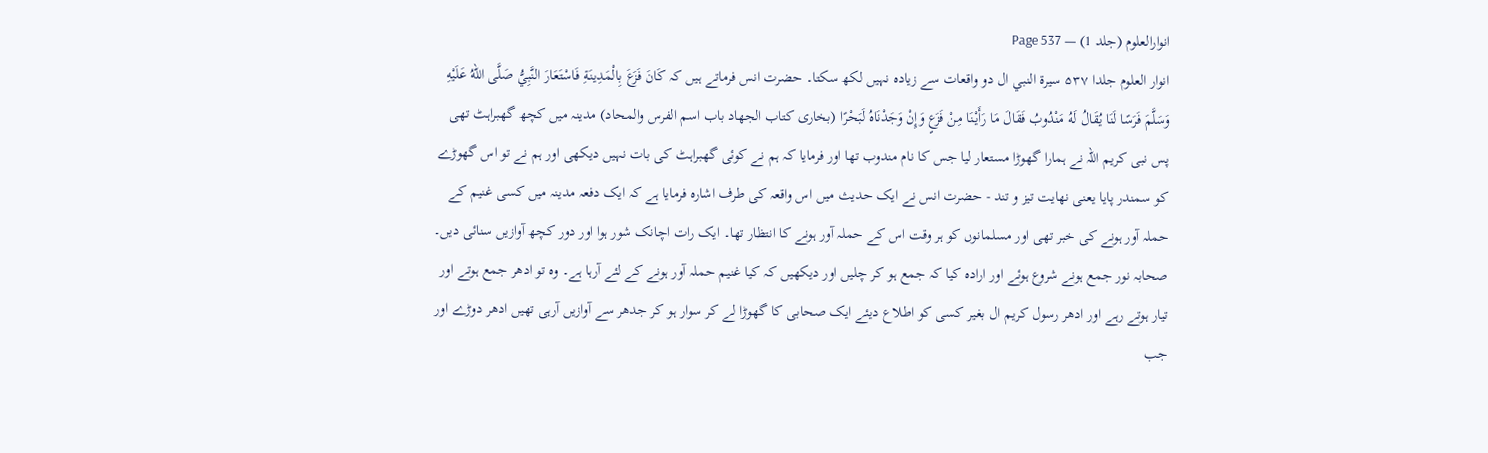انوارالعلوم (جلد 1) — Page 537
انوار العلوم جلدا ۵۳۷ سيرة النبي ال دو واقعات سے زیادہ نہیں لکھ سکتا۔ حضرت انس فرماتے ہیں کہ كَانَ فَزَعَ بِالْمَدِينَةِ فَاسْتَعَارَ النَّبِيُّ صَلَّى اللهُ عَلَيْهِ وَسَلَّمَ فَرَسًا لَنَا يُقَالُ لَهُ مَنْدُوبُ فَقَالَ مَا رَأَيْنَا مِنْ فَزَعٍ وَإِنْ وَجَدْنَاهُ لَبَحْرًا (بخارى كتاب الجهاد باب اسم الفرس والمحاد) مدینہ میں کچھ گھبراہٹ تھی پس نبی کریم اللہ نے ہمارا گھوڑا مستعار لیا جس کا نام مندوب تھا اور فرمایا کہ ہم نے کوئی گھبراہٹ کی بات نہیں دیکھی اور ہم نے تو اس گھوڑے کو سمندر پایا یعنی نهایت تیز و تند - حضرت انس نے ایک حدیث میں اس واقعہ کی طرف اشارہ فرمایا ہے کہ ایک دفعہ مدینہ میں کسی غنیم کے حملہ آور ہونے کی خبر تھی اور مسلمانوں کو ہر وقت اس کے حملہ آور ہونے کا انتظار تھا۔ ایک رات اچانک شور ہوا اور دور کچھ آوازیں سنائی دیں۔ صحابہ نور جمع ہونے شروع ہوئے اور ارادہ کیا کہ جمع ہو کر چلیں اور دیکھیں کہ کیا غنیم حملہ آور ہونے کے لئے آرہا ہے۔ وہ تو ادھر جمع ہوتے اور تیار ہوتے رہے اور ادھر رسول کریم ال بغیر کسی کو اطلاع دیئے ایک صحابی کا گھوڑا لے کر سوار ہو کر جدھر سے آوازیں آرہی تھیں ادھر دوڑے اور جب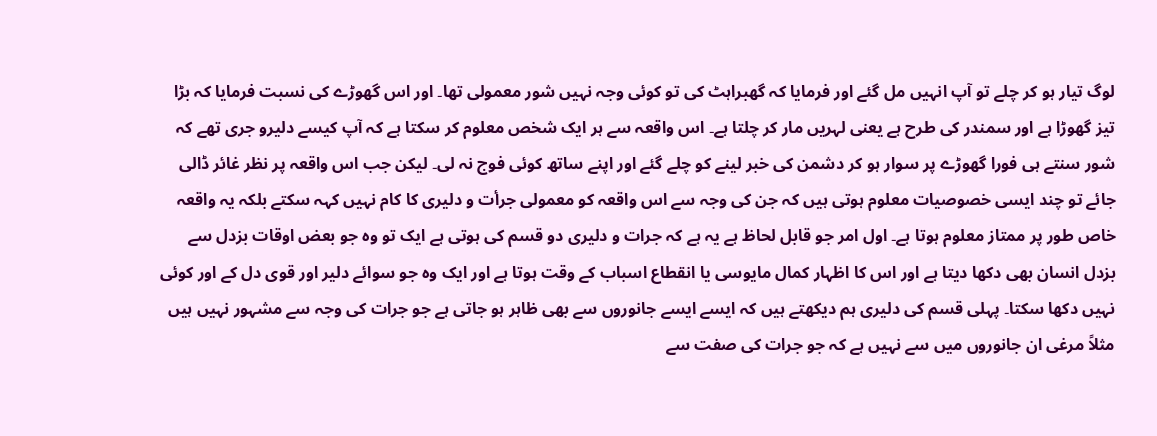لوگ تیار ہو کر چلے تو آپ انہیں مل گئے اور فرمایا کہ گھبراہٹ کی تو کوئی وجہ نہیں شور معمولی تھا۔ اور اس گھوڑے کی نسبت فرمایا کہ بڑا تیز گھوڑا ہے اور سمندر کی طرح ہے یعنی لہریں مار کر چلتا ہے۔ اس واقعہ سے ہر ایک شخص معلوم کر سکتا ہے کہ آپ کیسے دلیرو جری تھے کہ شور سنتے ہی فورا گھوڑے پر سوار ہو کر دشمن کی خبر لینے کو چلے گئے اور اپنے ساتھ کوئی فوج نہ لی۔ لیکن جب اس واقعہ پر نظر غائر ڈالی جائے تو چند ایسی خصوصیات معلوم ہوتی ہیں کہ جن کی وجہ سے اس واقعہ کو معمولی جرأت و دلیری کا کام نہیں کہہ سکتے بلکہ یہ واقعہ خاص طور پر ممتاز معلوم ہوتا ہے۔ اول امر جو قابل لحاظ ہے یہ ہے کہ جرات و دلیری دو قسم کی ہوتی ہے ایک تو وہ جو بعض اوقات بزدل سے بزدل انسان بھی دکھا دیتا ہے اور اس کا اظہار کمال مایوسی یا انقطاع اسباب کے وقت ہوتا ہے اور ایک وہ جو سوائے دلیر اور قوی دل کے اور کوئی نہیں دکھا سکتا۔ پہلی قسم کی دلیری ہم دیکھتے ہیں کہ ایسے ایسے جانوروں سے بھی ظاہر ہو جاتی ہے جو جرات کی وجہ سے مشہور نہیں ہیں مثلاً مرغی ان جانوروں میں سے نہیں ہے کہ جو جرات کی صفت سے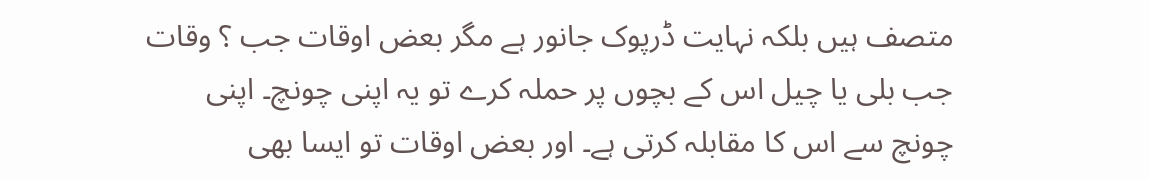متصف ہیں بلکہ نہایت ڈرپوک جانور ہے مگر بعض اوقات جب ؟ وقات جب بلی یا چیل اس کے بچوں پر حملہ کرے تو یہ اپنی چونچ۔ اپنی چونچ سے اس کا مقابلہ کرتی ہے۔ اور بعض اوقات تو ایسا بھی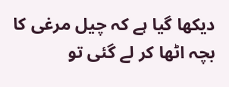دیکھا گیا ہے کہ چیل مرغی کا بچہ اٹھا کر لے گئی تو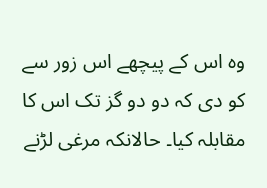وہ اس کے پیچھے اس زور سے کو دی کہ دو دو گز تک اس کا مقابلہ کیا۔ حالانکہ مرغی لڑنے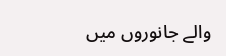والے جانوروں میں